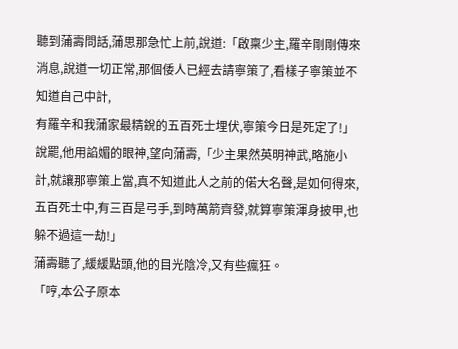聽到蒲壽問話,蒲思那急忙上前,說道:「啟稟少主,羅辛剛剛傳來消息,說道一切正常,那個倭人已經去請寧策了,看樣子寧策並不知道自己中計,
有羅辛和我蒲家最精銳的五百死士埋伏,寧策今日是死定了!」
說罷,他用諂媚的眼神,望向蒲壽,「少主果然英明神武,略施小計,就讓那寧策上當,真不知道此人之前的偌大名聲,是如何得來,
五百死士中,有三百是弓手,到時萬箭齊發,就算寧策渾身披甲,也躲不過這一劫!」
蒲壽聽了,緩緩點頭,他的目光陰冷,又有些瘋狂。
「哼,本公子原本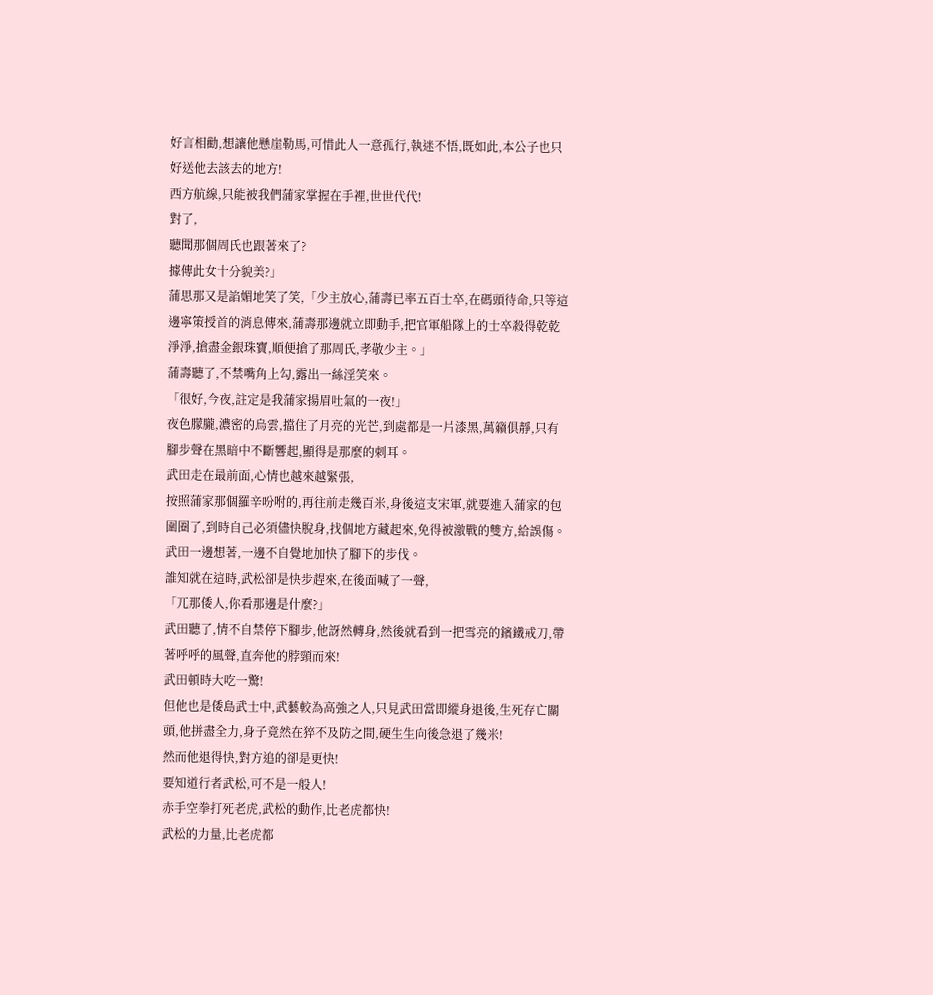好言相勸,想讓他懸崖勒馬,可惜此人一意孤行,執迷不悟,既如此,本公子也只好送他去該去的地方!
西方航線,只能被我們蒲家掌握在手裡,世世代代!
對了,
聽聞那個周氏也跟著來了?
據傳此女十分貌美?」
蒲思那又是諂媚地笑了笑,「少主放心,蒲壽已率五百士卒,在碼頭待命,只等這邊寧策授首的消息傳來,蒲壽那邊就立即動手,把官軍船隊上的士卒殺得乾乾淨淨,搶盡金銀珠寶,順便搶了那周氏,孝敬少主。」
蒲壽聽了,不禁嘴角上勾,露出一絲淫笑來。
「很好,今夜,註定是我蒲家揚眉吐氣的一夜!」
夜色朦朧,濃密的烏雲,擋住了月亮的光芒,到處都是一片漆黑,萬籟俱靜,只有腳步聲在黑暗中不斷響起,顯得是那麼的刺耳。
武田走在最前面,心情也越來越緊張,
按照蒲家那個羅辛吩咐的,再往前走幾百米,身後這支宋軍,就要進入蒲家的包圍圈了,到時自己必須儘快脫身,找個地方藏起來,免得被激戰的雙方,給誤傷。
武田一邊想著,一邊不自覺地加快了腳下的步伐。
誰知就在這時,武松卻是快步趕來,在後面喊了一聲,
「兀那倭人,你看那邊是什麼?」
武田聽了,情不自禁停下腳步,他訝然轉身,然後就看到一把雪亮的鑌鐵戒刀,帶著呼呼的風聲,直奔他的脖頸而來!
武田頓時大吃一驚!
但他也是倭島武士中,武藝較為高強之人,只見武田當即縱身退後,生死存亡關頭,他拼盡全力,身子竟然在猝不及防之間,硬生生向後急退了幾米!
然而他退得快,對方追的卻是更快!
要知道行者武松,可不是一般人!
赤手空拳打死老虎,武松的動作,比老虎都快!
武松的力量,比老虎都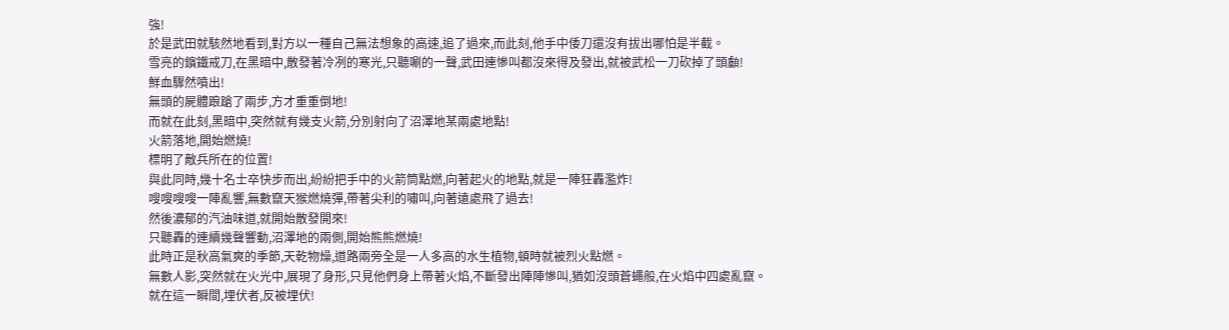強!
於是武田就駭然地看到,對方以一種自己無法想象的高速,追了過來,而此刻,他手中倭刀還沒有拔出哪怕是半截。
雪亮的鑌鐵戒刀,在黑暗中,散發著冷冽的寒光,只聽唰的一聲,武田連慘叫都沒來得及發出,就被武松一刀砍掉了頭顱!
鮮血驟然噴出!
無頭的屍體踉蹌了兩步,方才重重倒地!
而就在此刻,黑暗中,突然就有幾支火箭,分別射向了沼澤地某兩處地點!
火箭落地,開始燃燒!
標明了敵兵所在的位置!
與此同時,幾十名士卒快步而出,紛紛把手中的火箭筒點燃,向著起火的地點,就是一陣狂轟濫炸!
嗖嗖嗖嗖一陣亂響,無數竄天猴燃燒彈,帶著尖利的嘯叫,向著遠處飛了過去!
然後濃郁的汽油味道,就開始散發開來!
只聽轟的連續幾聲響動,沼澤地的兩側,開始熊熊燃燒!
此時正是秋高氣爽的季節,天乾物燥,道路兩旁全是一人多高的水生植物,頓時就被烈火點燃。
無數人影,突然就在火光中,展現了身形,只見他們身上帶著火焰,不斷發出陣陣慘叫,猶如沒頭蒼蠅般,在火焰中四處亂竄。
就在這一瞬間,埋伏者,反被埋伏!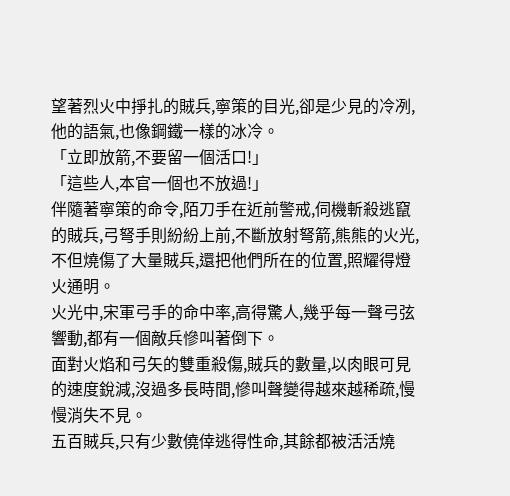望著烈火中掙扎的賊兵,寧策的目光,卻是少見的冷冽,他的語氣,也像鋼鐵一樣的冰冷。
「立即放箭,不要留一個活口!」
「這些人,本官一個也不放過!」
伴隨著寧策的命令,陌刀手在近前警戒,伺機斬殺逃竄的賊兵,弓弩手則紛紛上前,不斷放射弩箭,熊熊的火光,不但燒傷了大量賊兵,還把他們所在的位置,照耀得燈火通明。
火光中,宋軍弓手的命中率,高得驚人,幾乎每一聲弓弦響動,都有一個敵兵慘叫著倒下。
面對火焰和弓矢的雙重殺傷,賊兵的數量,以肉眼可見的速度銳減,沒過多長時間,慘叫聲變得越來越稀疏,慢慢消失不見。
五百賊兵,只有少數僥倖逃得性命,其餘都被活活燒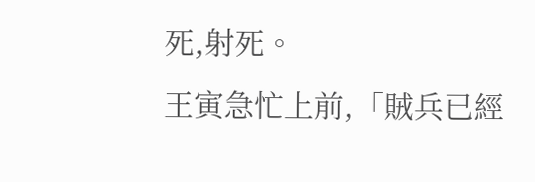死,射死。
王寅急忙上前,「賊兵已經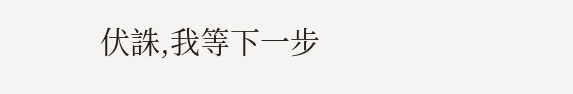伏誅,我等下一步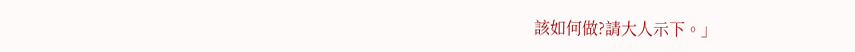該如何做?請大人示下。」